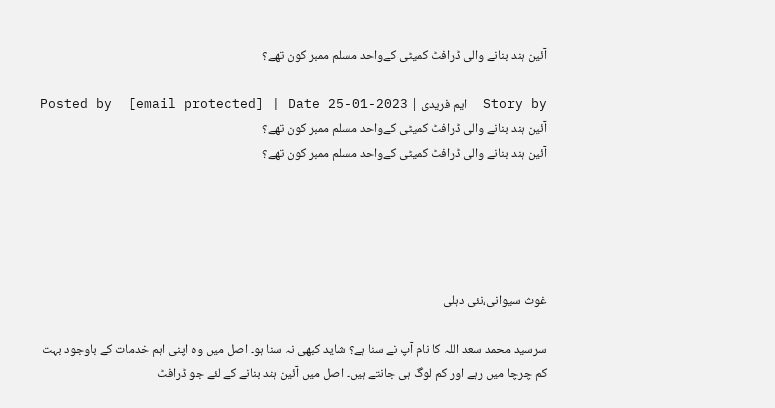آئین ہند بنانے والی ڈرافٹ کمیٹی کےواحد مسلم ممبر کون تھے؟

Story by  ایم فریدی | Posted by  [email protected] | Date 25-01-2023
آئین ہند بنانے والی ڈرافٹ کمیٹی کےواحد مسلم ممبر کون تھے؟
آئین ہند بنانے والی ڈرافٹ کمیٹی کےواحد مسلم ممبر کون تھے؟





غوث سیوانی،نئی دہلی

سرسید محمد سعد اللہ کا نام آپ نے سنا ہے؟ شاید کبھی نہ سنا ہو۔ اصل میں وہ اپنی اہم خدمات کے باوجود بہت کم چرچا میں رہے اور کم لوگ ہی جانتے ہیں۔ اصل میں آئین ہند بنانے کے لئے جو ڈرافٹ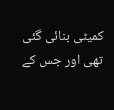کمیٹی بنائی گئی تھی اور جس کے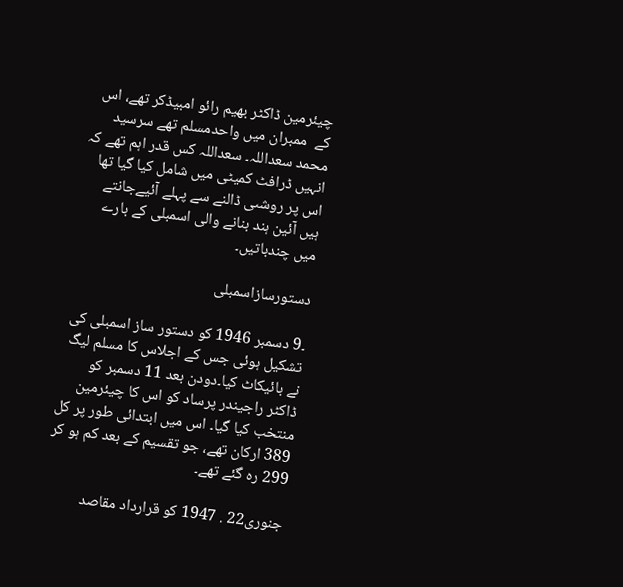چیئرمین ڈاکٹر بھیم رائو امبیڈکر تھے، اس کے  ممبران میں واحدمسلم تھے سرسید محمد سعداللہ۔ سعداللہ کس قدر اہم تھے کہ انہیں ڈرافٹ کمیٹی میں شامل کیا گیا تھا اس پر روشںی ڈالنے سے پہلے آئیےجانتے ہیں آئین ہند بنانے والی اسمبلی کے بارے میں چندباتیں۔

دستورسازاسمبلی

۔9 دسمبر 1946 کو دستور ساز اسمبلی کی تشکیل ہوئی جس کے اجلاس کا مسلم لیگ نے بائیکاٹ کیا۔دودن بعد 11 دسمبر کو ڈاکٹر راجیندر پرساد کو اس کا چیئرمین منتخب کیا گیا۔ اس میں ابتدائی طور پر کل 389 ارکان تھے، جو تقسیم کے بعد کم ہو کر 299 رہ گئے تھے۔

جنوری22 . 1947 کو قرارداد مقاصد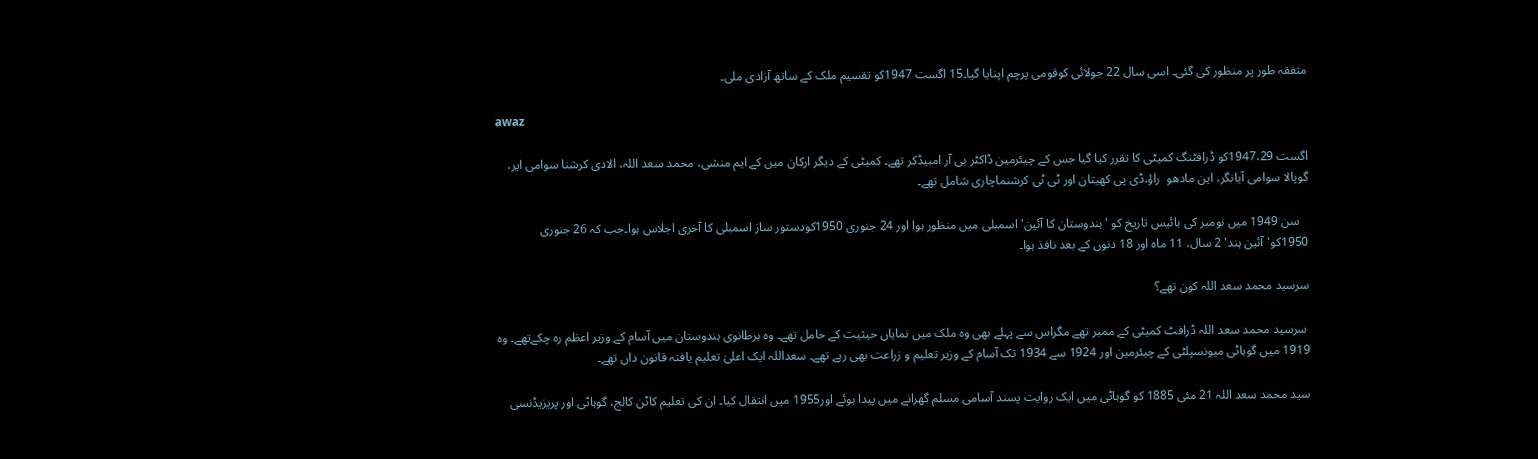متفقہ طور پر منظور کی گئی۔ اسی سال 22 جولائی کوقومی پرچم اپنایا گیا۔15 اگست 1947کو تقسیم ملک کے ساتھ آزادی ملی۔

awaz

اگست 1947،29کو ڈرافٹنگ کمیٹی کا تقرر کیا گیا جس کے چیئرمین ڈاکٹر بی آر امبیڈکر تھے۔ کمیٹی کے دیگر ارکان میں کے ایم منشی، محمد سعد اللہ، الادی کرشنا سوامی ایر، گوپالا سوامی آیانگر، این مادھو  راؤ،ڈی پی کھیتان اور ٹی ٹی کرشنماچاری شامل تھے۔

   سن 1949 میں نومبر کی بائیس تاریخ کو 'ہندوستان کا آئین' اسمبلی میں منظور ہوا اور 24 جنوری 1950کودستور ساز اسمبلی کا آخری اجلاس ہوا۔جب کہ 26 جنوری 1950کو'آئین ہند' 2 سال، 11 ماہ اور 18 دنوں کے بعد نافذ ہوا۔

سرسید محمد سعد اللہ کون تھے؟

 سرسید محمد سعد اللہ ڈرافٹ کمیٹی کے ممبر تھے مگراس سے پہلے بھی وہ ملک میں نمایاں حیثیت کے حامل تھے۔ وہ برطانوی ہندوستان میں آسام کے وزیر اعظم رہ چکےتھے۔ وہ 1919 میں گوہاٹی میونسپلٹی کے چیئرمین اور 1924 سے 1934 تک آسام کے وزیر تعلیم و زراعت بھی رہے تھے۔ سعداللہ ایک اعلیٰ تعلیم یافتہ قانون داں تھے۔

سید محمد سعد اللہ 21 مئی 1885 کو گوہاٹی میں ایک روایت پسند آسامی مسلم گھرانے میں پیدا ہوئے اور1955 میں انتقال کیا۔ ان کی تعلیم کاٹن کالج، گوہاٹی اور پریزیڈنسی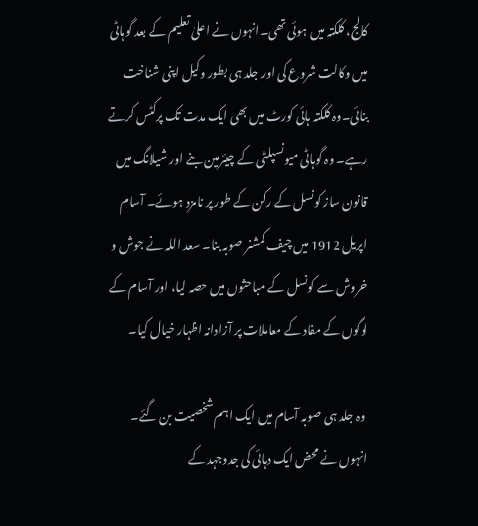کالج، کلکتہ میں ہوئی تھی۔انہوں نے اعلیٰ تعلیم کے بعد گوہاٹی میں وکالت شروع کی اور جلد ہی بطور وکیل اپنی شناخت بنائی۔وہ کلکتہ ہائی کورٹ میں بھی ایک مدت تک پرکٹس کرتے رہے۔ وہ گوہاٹی میونسپلٹی کے چیئرمین بنے اور شیلانگ میں قانون ساز کونسل کے رکن کے طور پر نامزد ہوئے۔ آسام اپریل 1912 میں چیف کمشنر صوبہ بنا۔ سعد اللہ نے جوش و خروش سے کونسل کے مباحثوں میں حصہ لیا، اور آسام کے لوگوں کے مفاد کے معاملات پر آزادانہ اظہار خیال کیا۔

 وہ جلد ہی صوبہ آسام میں ایک اہم شخصیت بن گئے۔ انہوں نے محض ایک دہائی کی جدوجہد کے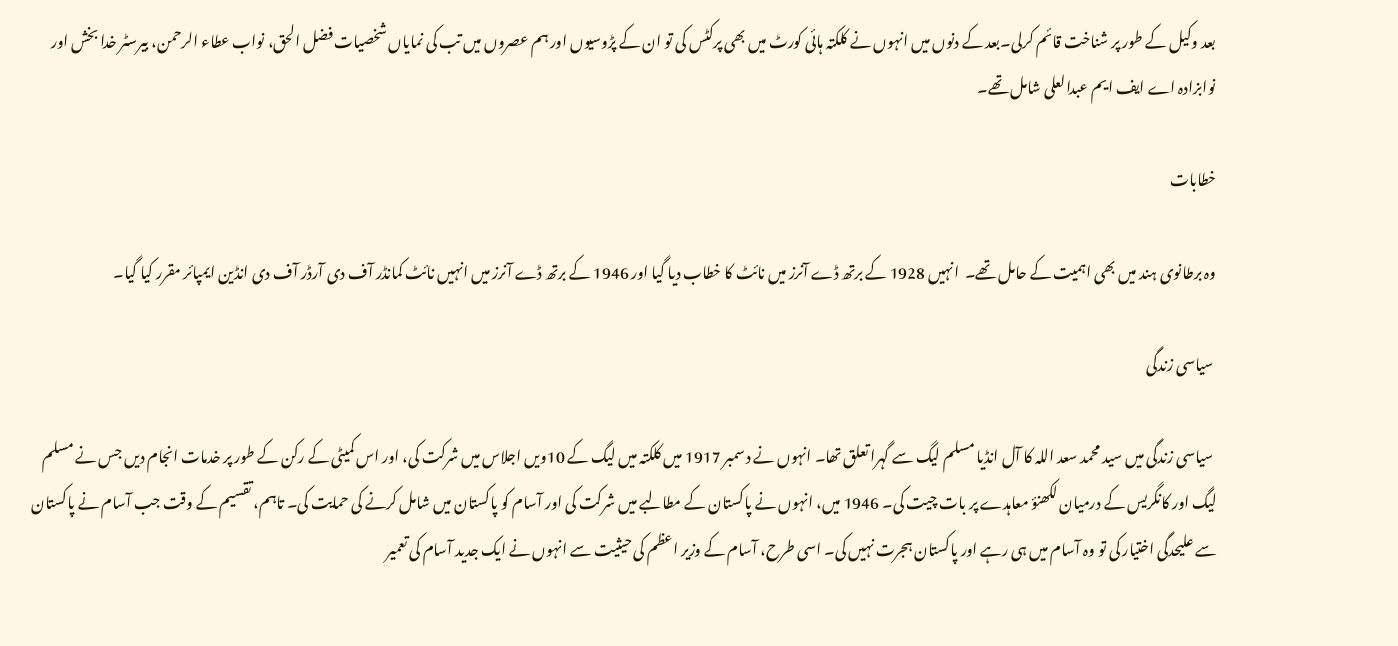بعد وکیل کے طور پر شناخت قائم کرلی۔بعد کے دنوں میں انہوں نے کلکتہ ہائی کورٹ میں بھی پرکٹس کی تو ان کے پڑوسیوں اور ہم عصروں میں تب کی نمایاں شخصیات فضل الحق، نواب عطاء الرحمن، بیرسٹر خدا بخش اور نوابزادہ اے ایف ایم عبدالعلی شامل تھے۔

خطابات

وہ برطانوی ہند میں بھی اہمیت کے حامل تھے۔  انہیں 1928 کے برتھ ڈے آنرز میں نائٹ کا خطاب دیا گیا اور 1946 کے برتھ ڈے آنرز میں انہیں نائٹ کمانڈر آف دی آرڈر آف دی انڈین ایمپائر مقرر کیا گیا۔

 سیاسی زندگی

 سیاسی زندگی میں سید محمد سعد اللہ کا آل انڈیا مسلم لیگ سے گہرا تعلق تھا۔ انہوں نے دسمبر 1917 میں کلکتہ میں لیگ کے 10ویں اجلاس میں شرکت کی، اور اس کمیٹی کے رکن کے طور پر خدمات انجام دیں جس نے مسلم لیگ اور کانگریس کے درمیان لکھنؤ معاہدے پر بات چیت کی۔ 1946 میں، انہوں نے پاکستان کے مطالبے میں شرکت کی اور آسام کو پاکستان میں شامل کرنے کی حمایت کی۔ تاہم، تقسیم کے وقت جب آسام نے پاکستان سے علیحدگی اختیار کی تو وہ آسام میں ہی رہے اور پاکستان ہجرت نہیں کی۔ اسی طرح، آسام کے وزیر اعظم کی حیثیت سے انہوں نے ایک جدید آسام کی تعمیر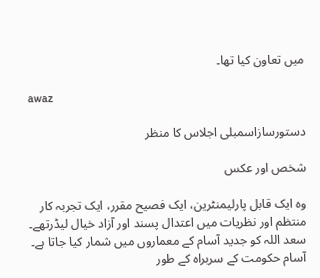میں تعاون کیا تھا۔

awaz

دستورسازاسمبلی اجلاس کا منظر

شخص اور عکس

وہ ایک قابل پارلیمنٹرین، ایک فصیح مقرر، ایک تجربہ کار منتظم اور نظریات میں اعتدال پسند اور آزاد خیال لیڈرتھے۔ سعد اللہ کو جدید آسام کے معماروں میں شمار کیا جاتا ہے۔ آسام حکومت کے سربراہ کے طور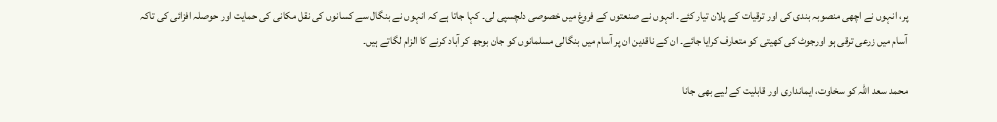پر، انہوں نے اچھی منصوبہ بندی کی اور ترقیات کے پلان تیار کئے۔ انہوں نے صنعتوں کے فروغ میں خصوصی دلچسپی لی۔ کہا جاتا ہے کہ انہوں نے بنگال سے کسانوں کی نقل مکانی کی حمایت اور حوصلہ افزائی کی تاکہ  آسام میں زرعی ترقی ہو اورجوٹ کی کھیتی کو متعارف کرایا جائے۔ ان کے ناقدین ان پر آسام میں بنگالی مسلمانوں کو جان بوجھ کر آباد کرنے کا الزام لگاتے ہیں۔

محمد سعد اللہ کو سخاوت، ایمانداری اور قابلیت کے لیے بھی جانا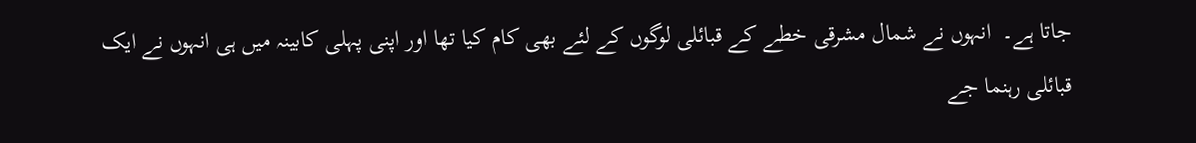جاتا ہے۔  انہوں نے شمال مشرقی خطے کے قبائلی لوگوں کے لئے بھی کام کیا تھا اور اپنی پہلی کابینہ میں ہی انہوں نے ایک قبائلی رہنما جے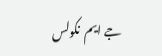جے ایم  نکولس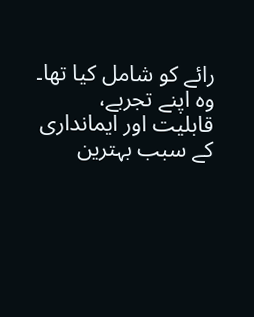رائے کو شامل کیا تھا۔ وہ اپنے تجربے، قابلیت اور ایمانداری کے سبب بہترین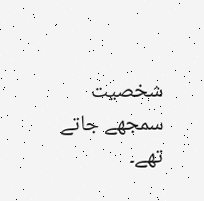شخصیت سمجھے جاتے تھے۔